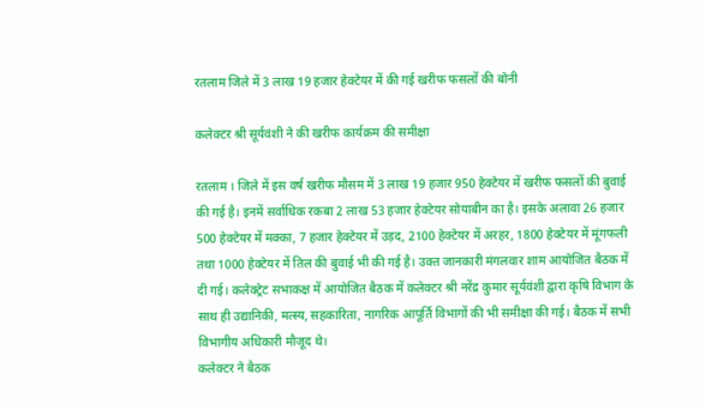रतलाम जिले में 3 लाख 19 हजार हेक्टेयर में की गई खरीफ फसलों की बोनी

कलेक्टर श्री सूर्यवंशी ने की खरीफ कार्यक्रम की समीक्षा

रतलाम । जिले में इस वर्ष खरीफ मौसम में 3 लाख 19 हजार 950 हेक्टेयर में खरीफ फसलों की बुवाई की गई है। इनमें सर्वाधिक रकबा 2 लाख 53 हजार हेक्टेयर सोयाबीन का है। इसके अलावा 26 हजार 500 हेक्टेयर में मक्का, 7 हजार हेक्टेयर में उड़द, 2100 हेक्टेयर में अरहर, 1800 हेक्टेयर में मूंगफली तथा 1000 हेक्टेयर में तिल की बुवाई भी की गई है। उक्त जानकारी मंगलवार शाम आयोजित बैठक में दी गई। कलेक्ट्रेट सभाकक्ष में आयोजित बैठक में कलेक्टर श्री नरेंद्र कुमार सूर्यवंशी द्वारा कृषि विभाग के साथ ही उद्यानिकी, मत्स्य, सहकारिता, नागरिक आपूर्ति विभागों की भी समीक्षा की गई। बैठक में सभी विभागीय अधिकारी मौजूद थे।
कलेक्टर ने बैठक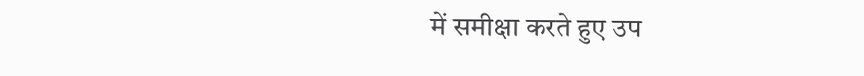में समीक्षा करते हुए उप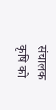संचालक कृषि को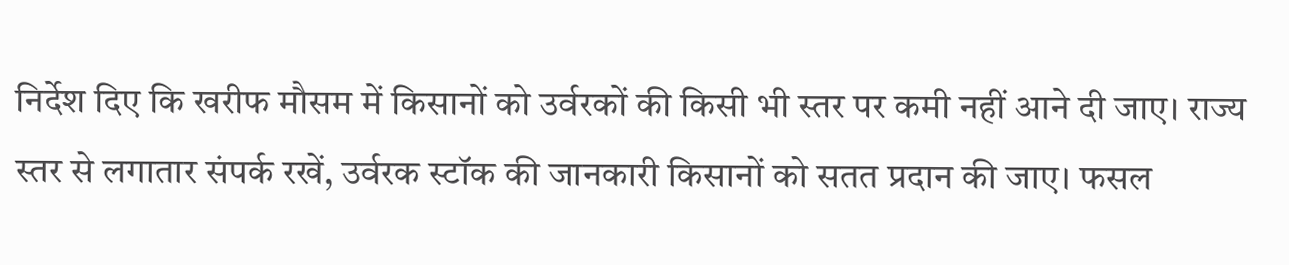निर्देश दिए कि खरीफ मौसम में किसानों को उर्वरकों की किसी भी स्तर पर कमी नहीं आने दी जाए। राज्य स्तर से लगातार संपर्क रखें, उर्वरक स्टॉक की जानकारी किसानों को सतत प्रदान की जाए। फसल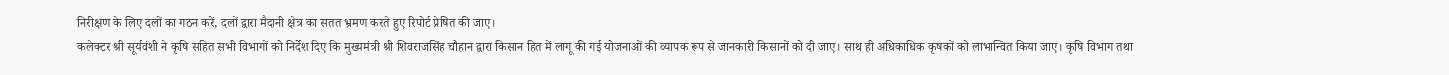निरीक्षण के लिए दलों का गठन करें, दलों द्वारा मैदानी क्षेत्र का सतत भ्रमण करते हुए रिपोर्ट प्रेषित की जाए।
कलेक्टर श्री सूर्यवंशी ने कृषि सहित सभी विभागों को निर्देश दिए कि मुख्यमंत्री श्री शिवराजसिंह चौहान द्वारा किसान हित में लागू की गई योजनाओं की व्यापक रूप से जानकारी किसानों को दी जाए। साथ ही अधिकाधिक कृषकों को लाभान्वित किया जाए। कृषि विभाग तथा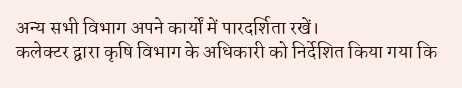अन्य सभी विभाग अपने कार्यों में पारदर्शिता रखें।
कलेक्टर द्वारा कृषि विभाग के अधिकारी को निर्देशित किया गया कि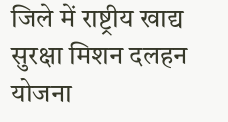जिले में राष्ट्रीय खाद्य सुरक्षा मिशन दलहन योजना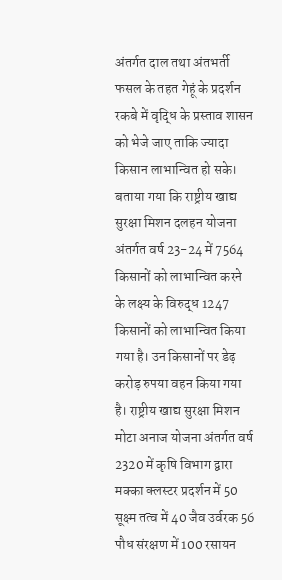अंतर्गत दाल तथा अंतभर्ती फसल के तहत गेहूं के प्रदर्शन रकबे में वृद्धि के प्रस्ताव शासन को भेजे जाए ताकि ज्यादा किसान लाभान्वित हो सके। बताया गया कि राष्ट्रीय खाद्य सुरक्षा मिशन दलहन योजना अंतर्गत वर्ष 23-24 में 7564 किसानों को लाभान्वित करने के लक्ष्य के विरुद्ध 1247 किसानों को लाभान्वित किया गया है। उन किसानों पर डेढ़ करोड़ रुपया वहन किया गया है। राष्ट्रीय खाद्य सुरक्षा मिशन मोटा अनाज योजना अंतर्गत वर्ष 2320 में कृषि विभाग द्वारा मक्का क्लस्टर प्रदर्शन में 50 सूक्ष्म तत्व में 40 जैव उर्वरक 56 पौध संरक्षण में 100 रसायन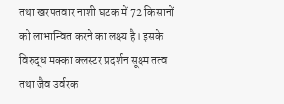तथा खरपतवार नाशी घटक में 72 किसानों को लाभान्वित करने का लक्ष्य है। इसके विरुद्ध मक्का क्लस्टर प्रदर्शन सूक्ष्म तत्व तथा जैव उर्वरक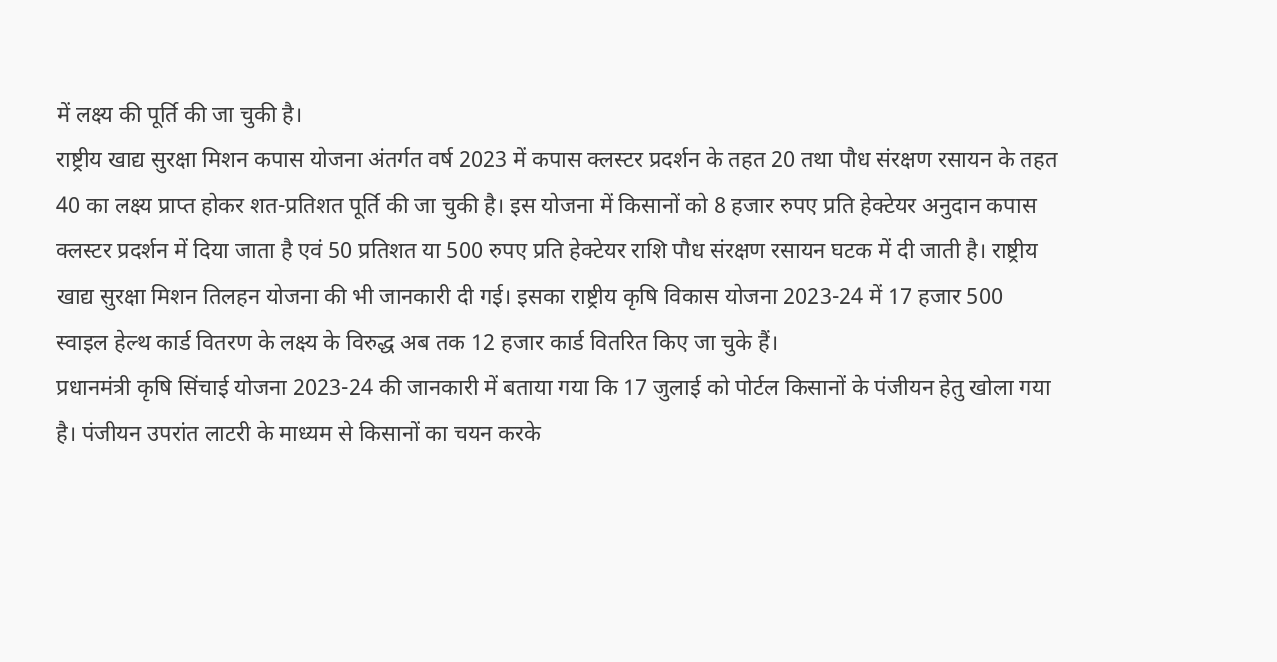में लक्ष्य की पूर्ति की जा चुकी है।
राष्ट्रीय खाद्य सुरक्षा मिशन कपास योजना अंतर्गत वर्ष 2023 में कपास क्लस्टर प्रदर्शन के तहत 20 तथा पौध संरक्षण रसायन के तहत 40 का लक्ष्य प्राप्त होकर शत-प्रतिशत पूर्ति की जा चुकी है। इस योजना में किसानों को 8 हजार रुपए प्रति हेक्टेयर अनुदान कपास क्लस्टर प्रदर्शन में दिया जाता है एवं 50 प्रतिशत या 500 रुपए प्रति हेक्टेयर राशि पौध संरक्षण रसायन घटक में दी जाती है। राष्ट्रीय खाद्य सुरक्षा मिशन तिलहन योजना की भी जानकारी दी गई। इसका राष्ट्रीय कृषि विकास योजना 2023-24 में 17 हजार 500 स्वाइल हेल्थ कार्ड वितरण के लक्ष्य के विरुद्ध अब तक 12 हजार कार्ड वितरित किए जा चुके हैं।
प्रधानमंत्री कृषि सिंचाई योजना 2023-24 की जानकारी में बताया गया कि 17 जुलाई को पोर्टल किसानों के पंजीयन हेतु खोला गया है। पंजीयन उपरांत लाटरी के माध्यम से किसानों का चयन करके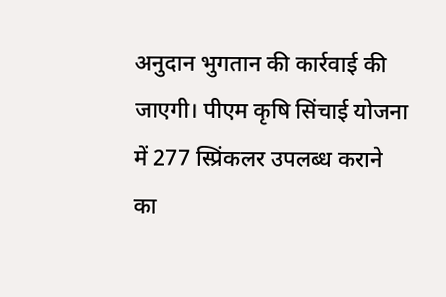अनुदान भुगतान की कार्रवाई की जाएगी। पीएम कृषि सिंचाई योजना में 277 स्प्रिंकलर उपलब्ध कराने का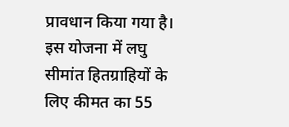प्रावधान किया गया है। इस योजना में लघु सीमांत हितग्राहियों के लिए कीमत का 55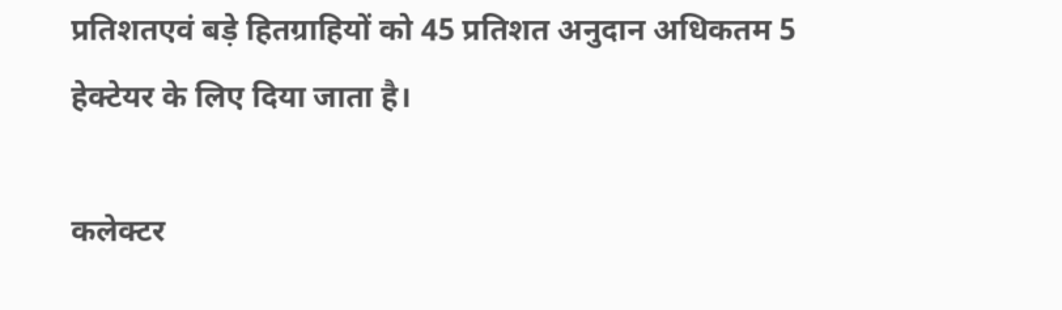प्रतिशतएवं बड़े हितग्राहियों को 45 प्रतिशत अनुदान अधिकतम 5 हेक्टेयर के लिए दिया जाता है।

कलेक्टर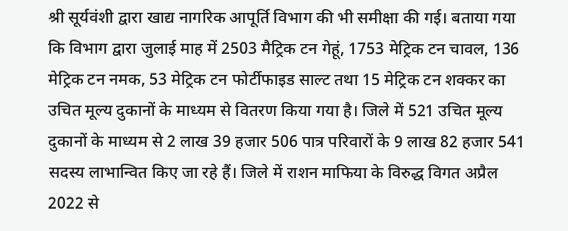श्री सूर्यवंशी द्वारा खाद्य नागरिक आपूर्ति विभाग की भी समीक्षा की गई। बताया गया कि विभाग द्वारा जुलाई माह में 2503 मैट्रिक टन गेहूं, 1753 मेट्रिक टन चावल, 136 मेट्रिक टन नमक, 53 मेट्रिक टन फोर्टीफाइड साल्ट तथा 15 मेट्रिक टन शक्कर का उचित मूल्य दुकानों के माध्यम से वितरण किया गया है। जिले में 521 उचित मूल्य दुकानों के माध्यम से 2 लाख 39 हजार 506 पात्र परिवारों के 9 लाख 82 हजार 541 सदस्य लाभान्वित किए जा रहे हैं। जिले में राशन माफिया के विरुद्ध विगत अप्रैल 2022 से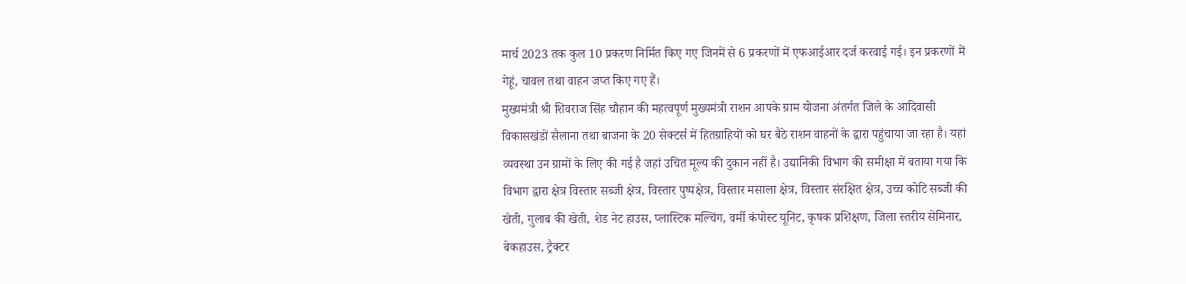मार्च 2023 तक कुल 10 प्रकरण निर्मित किए गए जिनमें से 6 प्रकरणों में एफआईआर दर्ज करवाई गई। इन प्रकरणों में गेहूं, चावल तथा वाहन जप्त किए गए हैं।
मुख्यमंत्री श्री शिवराज सिंह चौहान की महत्वपूर्ण मुख्यमंत्री राशन आपके ग्राम योजना अंतर्गत जिले के आदिवासी विकासखंडों सैलाना तथा बाजना के 20 सेक्टर्स में हितग्राहियों को घर बैठे राशन वाहनों के द्वारा पहुंचाया जा रहा है। यहां व्यवस्था उन ग्रामों के लिए की गई है जहां उचित मूल्य की दुकान नहीं है। उद्यानिकी विभाग की समीक्षा में बताया गया कि विभाग द्वारा क्षेत्र विस्तार सब्जी क्षेत्र, विस्तार पुष्पक्षेत्र, विस्तार मसाला क्षेत्र, विस्तार संरक्षित क्षेत्र, उच्च कोटि सब्जी की खेती, गुलाब की खेती, शेड नेट हाउस, प्लास्टिक मल्चिंग, वर्मी कंपोस्ट यूनिट, कृषक प्रशिक्षण, जिला स्तरीय सेमिनार, बेकहाउस, ट्रैक्टर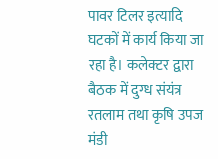पावर टिलर इत्यादि घटकों में कार्य किया जा रहा है। कलेक्टर द्वारा बैठक में दुग्ध संयंत्र रतलाम तथा कृषि उपज मंडी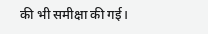की भी समीक्षा की गई।